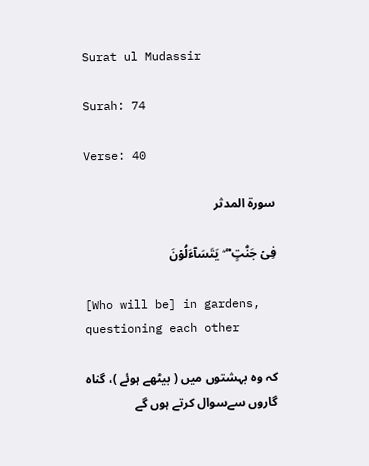Surat ul Mudassir

Surah: 74

Verse: 40

سورة المدثر

فِیۡ جَنّٰتٍ ۟ ؕ ۛ یَتَسَآءَلُوۡنَ

[Who will be] in gardens, questioning each other

کہ وہ بہشتوں میں ( بیٹھے ہوئے )، گناہ گاروں سےسوال کرتے ہوں گے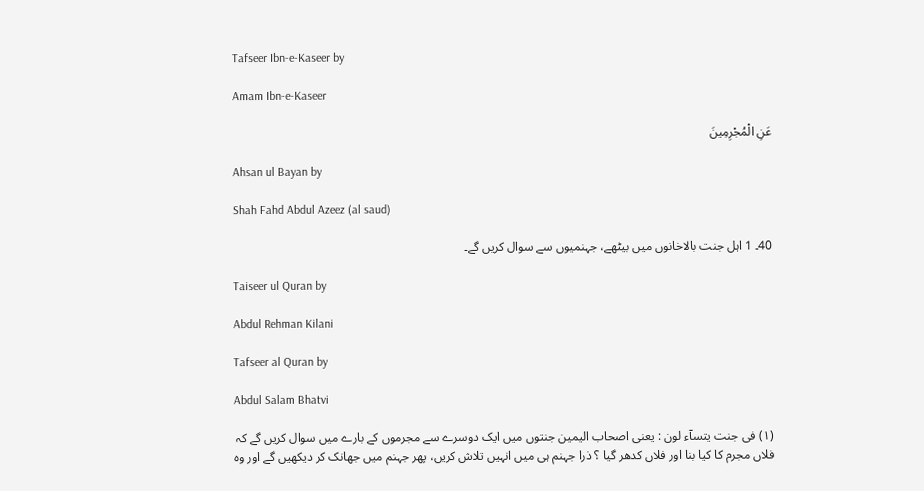Tafseer Ibn-e-Kaseer by

Amam Ibn-e-Kaseer

عَنِ الْمُجْرِمِينَ

Ahsan ul Bayan by

Shah Fahd Abdul Azeez (al saud)

40۔ 1 اہل جنت بالاخانوں میں بیٹھے، جہنمیوں سے سوال کریں گے۔

Taiseer ul Quran by

Abdul Rehman Kilani

Tafseer al Quran by

Abdul Salam Bhatvi

(١) فی جنت یتسآء لون : یعنی اصحاب الیمین جنتوں میں ایک دوسرے سے مجرموں کے بارے میں سوال کریں گے کہ فلاں مجرم کا کیا بنا اور فلاں کدھر گیا ؟ ذرا جہنم ہی میں انہیں تلاش کریں، پھر جہنم میں جھانک کر دیکھیں گے اور وہ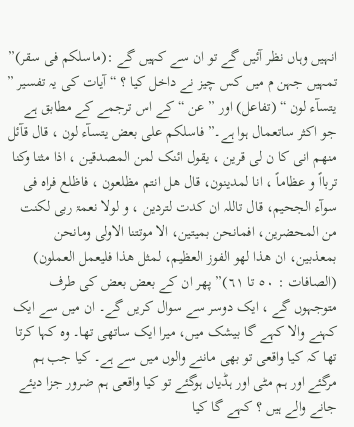انہیں وہاں نظر آئیں گے تو ان سے کہیں گے :(ماسلکم فی سقر)” تمہیں جہن م میں کس چیز نے داخل کیا ؟ “ آیات کی یہ تفسیر ” یتسآء لون “ (تفاعل) اور ” عن “ کے اس ترجمے کے مطابق ہے جو اکثر ساتعمال ہوا ہے۔” فاسلکم علی بعض یتسآء لون ، قال قآئل منھم انی کا ن لی قرین ، یقول ائنک لمن المصدقین ، اذا مثنا وکنا تربااً و عظاماً ، انا لمدینون، قال ھل انتم مظلعون ، فاظلع فراہ فی سوآء الجحیم، قال تاللہ ان کدت لتردین ، و لولا نعمۃ ربی لکنت من المحضرین، افمانحن بمیتین، الا موتتنا الاولی ومانحن بمعذبین، ان ھذا لھو الفوز العظیم، لمثل ھذا فلیعمل العملون) (الصافات : ٥٠ تا ٦١)” پھر ان کے بعض بعض کی طرف متوجہوں گے ، ایک دوسر سے سوال کریں گے۔ ان میں سے ایک کہنے والا کہے گا بیشک میں، میرا ایک ساتھی تھا۔ وہ کہا کرتا تھا کہ کیا واقعی تو بھی ماننے والوں میں سے ہے۔ کیا جب ہم مرگئے اور ہم مٹی اور ہڈیاں ہوگئے تو کیا واقعی ہم ضرور جزا دیئے جانے والے ہیں ؟ کہے گا کیا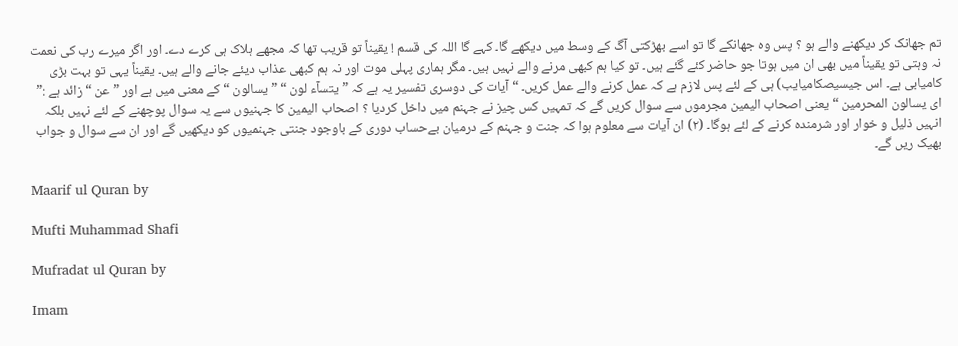تم جھانک کر دیکھنے والے ہو ؟ پس وہ جھانکے گا تو اسے بھڑکتی آگ کے وسط میں دیکھے گا۔ کہے گا اللہ کی قسم ! یقیناً تو قریب تھا کہ مجھے ہلاک ہی کرے دے۔ اور اگر میرے رب کی نعمت نہ وہتی تو یقیناً میں بھی ان میں ہوتا جو حاضر کئے گئے ہیں۔ تو کیا ہم کبھی مرنے والے نہیں ہیں۔ مگر ہماری پہلی موت اور نہ ہم کبھی عذاب دیئے جانے والے ہیں۔ یقیناً یہی تو بہت بڑی کامیابی ہے۔ اس جیسیصکامیایب) ہی کے لئے پس لازم ہے کہ عمل کرنے والے عمل کریں۔ “ آیات کی دوسری تفسیر یہ ہے کہ ” یتسآء لون “ ” یسالون “ کے معنی میں ہے اور ” عن “ زائد ہے :” ای یسالون المحرمین “ یعنی اصحاب الیمین مجرموں سے سوال کریں گے کہ تمہیں کس چیز نے جہنم میں داخل کردیا ؟ اصحاب الیمین کا جہنیوں سے یہ سوال پوچھنے کے لئے نہیں بلکہ انہیں ذلیل و خوار اور شرمندہ کرنے کے لئے ہوگا۔ (٢) ان آیات سے معلوم ہوا کہ جنت و جہنم کے درمیان بےحساب دوری کے باوجود جنتی جہنمیوں کو دیکھیں گے اور ان سے سوال و جواب بھیک ریں گے۔

Maarif ul Quran by

Mufti Muhammad Shafi

Mufradat ul Quran by

Imam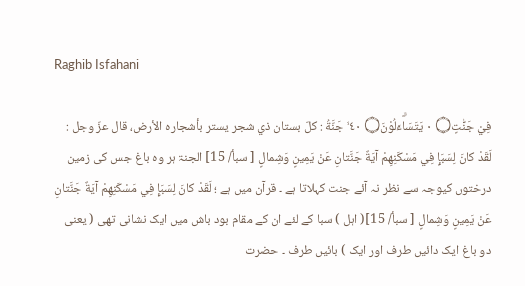Raghib Isfahani

فِيْ جَنّٰتٍ۝ ٠ يَتَسَاۗءَلُوْنَ۝ ٤٠ ۙ جَنَّةُ : كلّ بستان ذي شجر يستر بأشجاره الأرض، قال عزّ وجل : لَقَدْ كانَ لِسَبَإٍ فِي مَسْكَنِهِمْ آيَةٌ جَنَّتانِ عَنْ يَمِينٍ وَشِمالٍ [ سبأ/ 15] الجنۃ ہر وہ باغ جس کی زمین درختوں کیوجہ سے نظر نہ آئے جنت کہلاتا ہے ۔ قرآن میں ہے ؛ لَقَدْ كانَ لِسَبَإٍ فِي مَسْكَنِهِمْ آيَةٌ جَنَّتانِ عَنْ يَمِينٍ وَشِمالٍ [ سبأ/ 15]( اہل ) سبا کے لئے ان کے مقام بود باش میں ایک نشانی تھی ( یعنی دو باغ ایک دائیں طرف اور ایک ) بائیں طرف ۔ حضرت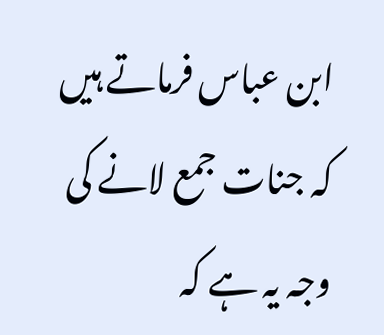ابن عباس فرماتے ہیں کہ جنات جمع لانے کی وجہ یہ ہے کہ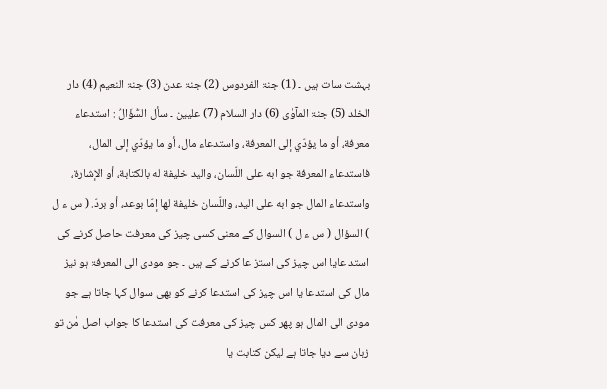بہشت سات ہیں ۔ (1) جنۃ الفردوس (2) جنۃ عدن (3) جنۃ النعیم (4) دار الخلد (5) جنۃ المآوٰی (6) دار السلام (7) علیین ۔ سأل السُّؤَالُ : استدعاء معرفة، أو ما يؤدّي إلى المعرفة، واستدعاء مال، أو ما يؤدّي إلى المال، فاستدعاء المعرفة جو ابه علی اللّسان، والید خلیفة له بالکتابة، أو الإشارة، واستدعاء المال جو ابه علی الید، واللّسان خلیفة لها إمّا بوعد، أو بردّ. ( س ء ل ) السؤال ( س ء ل ) السوال کے معنی کسی چیز کی معرفت حاصل کرنے کی استد عایا اس چیز کی استز عا کرنے کے ہیں ۔ جو مودی الی المعرفۃ ہو نیز مال کی استدعا یا اس چیز کی استدعا کرنے کو بھی سوال کہا جاتا ہے جو مودی الی المال ہو پھر کس چیز کی معرفت کی استدعا کا جواب اصل مٰن تو زبان سے دیا جاتا ہے لیکن کتابت یا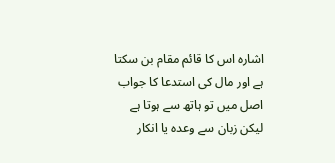اشارہ اس کا قائم مقام بن سکتا ہے اور مال کی استدعا کا جواب اصل میں تو ہاتھ سے ہوتا ہے لیکن زبان سے وعدہ یا انکار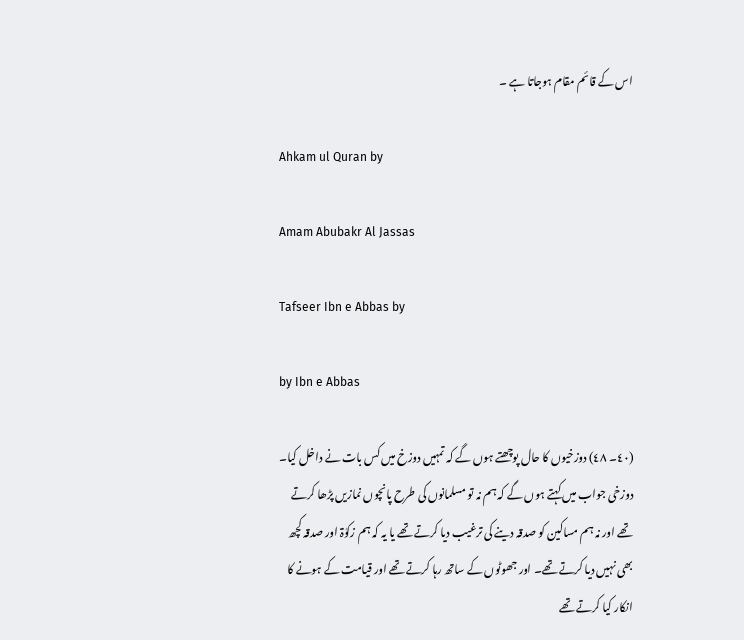اس کے قائم مقام ہوجاتا ہے ۔

Ahkam ul Quran by

Amam Abubakr Al Jassas

Tafseer Ibn e Abbas by

by Ibn e Abbas

(٤٠۔ ٤٨) دوزخیوں کا حال پوچھتے ہوں گے کہ تمہیں دوزخ میں کس بات نے داخل کیا۔ دوزخی جواب میں کہتے ہوں گے کہ ہم نہ تو مسلمانوں کی طرح پانچوں نمازیں پڑھا کرتے تھے اور نہ ہم مساکین کو صدقہ دینے کی ترغیب دیا کرتے تھے یا یہ کہ ہم زکوٰۃ اور صدقہ کچھ بھی نہیں دیا کرتے تھے۔ اور جھوٹوں کے ساتھ رہا کرتے تھے اور قیامت کے ہونے کا انکار کیا کرتے تھے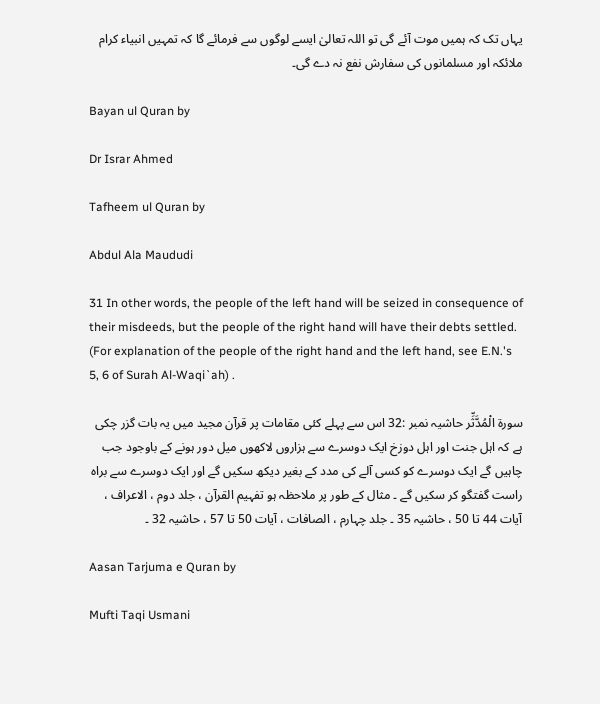یہاں تک کہ ہمیں موت آئے گی تو اللہ تعالیٰ ایسے لوگوں سے فرمائے گا کہ تمہیں انبیاء کرام ملائکہ اور مسلمانوں کی سفارش نفع نہ دے گی۔

Bayan ul Quran by

Dr Israr Ahmed

Tafheem ul Quran by

Abdul Ala Maududi

31 In other words, the people of the left hand will be seized in consequence of their misdeeds, but the people of the right hand will have their debts settled. (For explanation of the people of the right hand and the left hand, see E.N.'s 5, 6 of Surah Al-Waqi`ah) .

سورة الْمُدَّثِّر حاشیہ نمبر :32 اس سے پہلے کئی مقامات پر قرآن مجید میں یہ بات گزر چکی ہے کہ اہل جنت اور اہل دوزخ ایک دوسرے سے ہزاروں لاکھوں میل دور ہونے کے باوجود جب چاہیں گے ایک دوسرے کو کسی آلے کی مدد کے بغیر دیکھ سکیں گے اور ایک دوسرے سے براہ راست گفتگو کر سکیں گے ۔ مثال کے طور پر ملاحظہ ہو تفہیم القرآن ، جلد دوم ، الاعراف ، آیات 44 تا 50 ، حاشیہ 35 ۔ جلد چہارم ، الصافات ، آیات 50 تا 57 ، حاشیہ 32 ۔

Aasan Tarjuma e Quran by

Mufti Taqi Usmani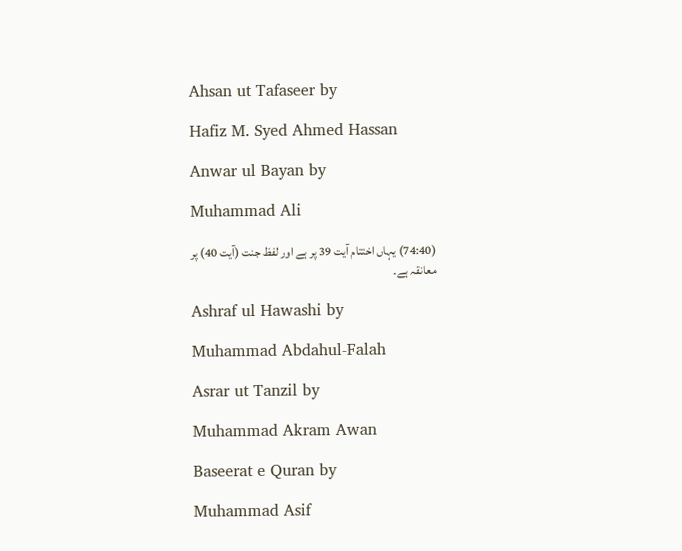Ahsan ut Tafaseer by

Hafiz M. Syed Ahmed Hassan

Anwar ul Bayan by

Muhammad Ali

(74:40) یہاں اختتام آیت 39 پر ہے اور لفظ جنت (آیت 40) پر معانقہ ہے۔

Ashraf ul Hawashi by

Muhammad Abdahul-Falah

Asrar ut Tanzil by

Muhammad Akram Awan

Baseerat e Quran by

Muhammad Asif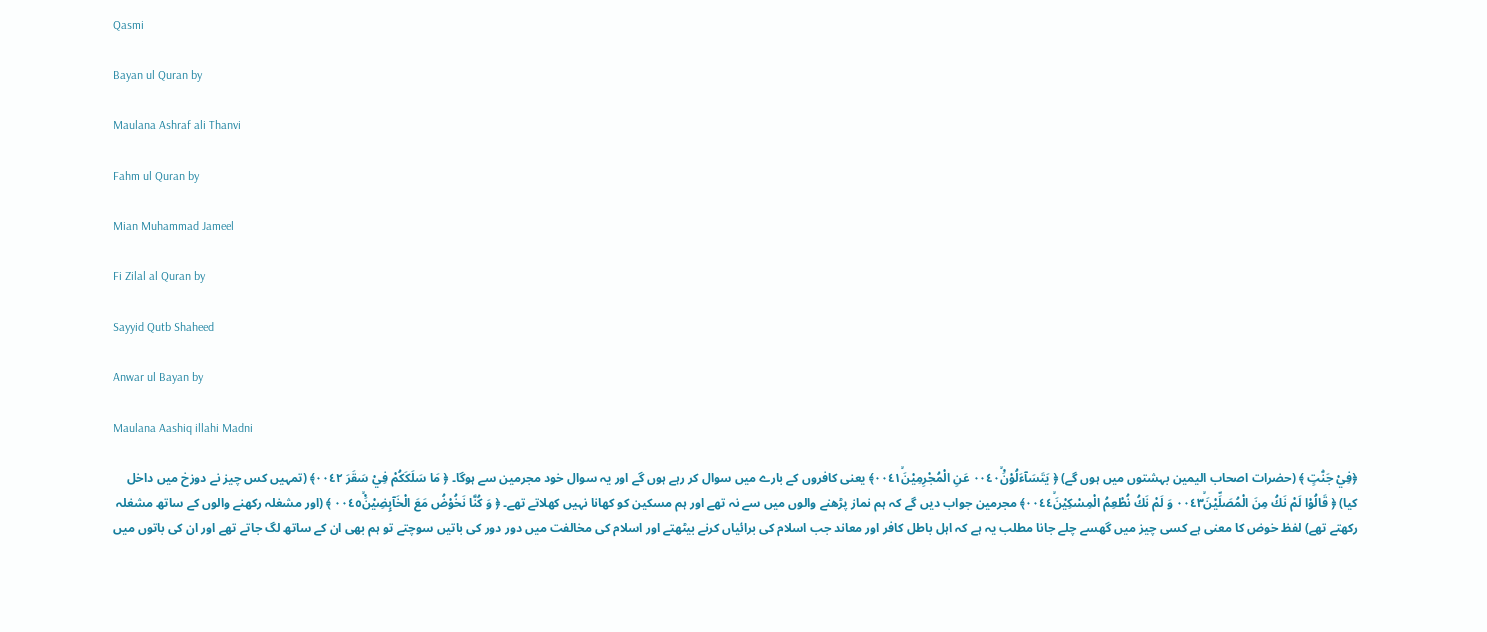Qasmi

Bayan ul Quran by

Maulana Ashraf ali Thanvi

Fahm ul Quran by

Mian Muhammad Jameel

Fi Zilal al Quran by

Sayyid Qutb Shaheed

Anwar ul Bayan by

Maulana Aashiq illahi Madni

﴿فِيْ جَنّٰتٍ ﴾ (حضرات اصحاب الیمین بہشتوں میں ہوں گے) ﴿ يَتَسَآءَلُوْنَ۠ۙ٠٠٤٠ عَنِ الْمُجْرِمِيْنَۙ٠٠٤١﴾ یعنی کافروں کے بارے میں سوال کر رہے ہوں گے اور یہ سوال خود مجرمین سے ہوگا۔ ﴿ مَا سَلَكَكُمْ فِيْ سَقَرَ ٠٠٤٢﴾ (تمہیں کس چیز نے دوزخ میں داخل کیا) ﴿ قَالُوْا لَمْ نَكُ مِنَ الْمُصَلِّيْنَۙ٠٠٤٣ وَ لَمْ نَكُ نُطْعِمُ الْمِسْكِيْنَۙ٠٠٤٤﴾ مجرمین جواب دیں گے کہ ہم نماز پڑھنے والوں میں سے نہ تھے اور ہم مسکین کو کھانا نہیں کھلاتے تھے۔ ﴿ وَ كُنَّا نَخُوْضُ مَعَ الْخَآىِٕضِيْنَ۠ۙ٠٠٤٥ ﴾ (اور مشغلہ رکھنے والوں کے ساتھ مشغلہ رکھتے تھے) لفظ خوض کا معنی ہے کسی چیز میں گھسے چلے جانا مطلب یہ ہے کہ اہل باطل کافر اور معاند جب اسلام کی برائیاں کرنے بیٹھتے اور اسلام کی مخالفت میں دور دور کی باتیں سوچتے تو ہم بھی ان کے ساتھ لگ جاتے تھے اور ان کی باتوں میں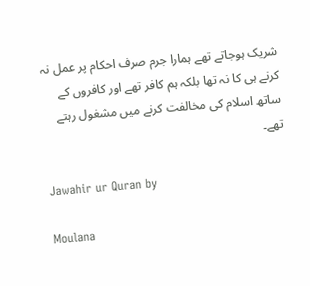شریک ہوجاتے تھے ہمارا جرم صرف احکام پر عمل نہ کرنے ہی کا نہ تھا بلکہ ہم کافر تھے اور کافروں کے ساتھ اسلام کی مخالفت کرنے میں مشغول رہتے تھے۔

Jawahir ur Quran by

Moulana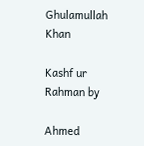Ghulamullah Khan

Kashf ur Rahman by

Ahmed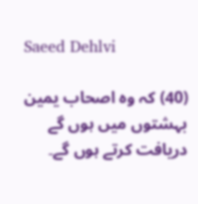Saeed Dehlvi

(40) کہ وہ اصحاب یمین بہشتوں میں ہوں گے دریافت کرتے ہوں گے۔